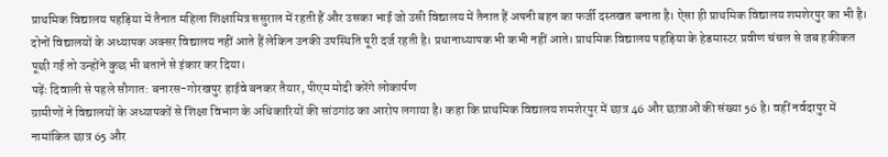प्राथमिक विद्यालय पहड़िया में तैनात महिला शिक्षामित्र ससुराल में रहती हैं और उसका भाई जो उसी विद्यालय में तैनात हैं अपनी बहन का फर्जी दस्तखत बनाता है। ऐसा ही प्राथमिक विद्यालय शमशेरपुर का भी है।
दोनों विद्यालयों के अध्यापक अक्सर विद्यालय नहीं आते हैं लेकिन उनकी उपस्थिति पूरी दर्ज रहती है। प्रधानाध्यापक भी कभी नहीं आते। प्राथमिक विद्यालय पहड़िया के हेडमास्टर प्रवीण चंचल से जब हकीकत पूछी गई तो उन्होंने कुछ भी बताने से इंकार कर दिया।
पढ़ेंः दिवाली से पहले सौगात: बनारस-गोरखपुर हाईवे बनकर तैयार, पीएम मोदी करेंगे लोकार्पण
ग्रामीणों ने विद्यालयों के अध्यापकों से शिक्षा विभाग के अधिकारियों की सांठगांठ का आरोप लगाया है। कहा कि प्राथमिक विद्यालय शमशेरपुर में छात्र 46 और छात्राओं की संख्या 56 है। वहीं नर्वदापुर में नामांकित छात्र 65 और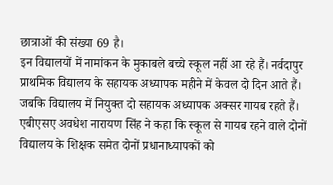छात्राओं की संख्या 69 है।
इन विद्यालयों में नामांकन के मुकाबले बच्चे स्कूल नहीं आ रहे हैं। नर्वदापुर प्राथमिक विद्यालय के सहायक अध्यापक महीने में केवल दो दिन आते हैं। जबकि विद्यालय में नियुक्त दो सहायक अध्यापक अक्सर गायब रहते हैं।
एबीएसए अवधेश नारायण सिंह ने कहा कि स्कूल से गायब रहने वाले दोनों विद्यालय के शिक्षक समेत दोनों प्रधानाध्यापकों को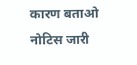कारण बताओ नोटिस जारी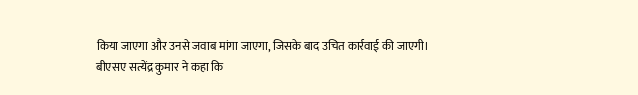किया जाएगा और उनसे जवाब मांगा जाएगा, जिसके बाद उचित कार्रवाई की जाएगी।
बीएसए सत्येंद्र कुमार ने कहा कि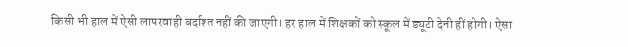किसी भी हाल में ऐसी लापरवाही बर्दाश्त नहीं की जाएगी। हर हाल में शिक्षकों को स्कूल में ड्यूटी देनी हीं होगी। ऐसा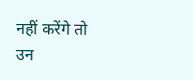नहीं करेंगे तो उन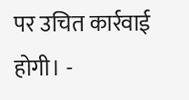पर उचित कार्रवाई होगी। -